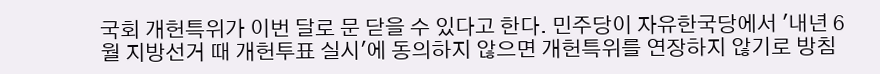국회 개헌특위가 이번 달로 문 닫을 수 있다고 한다. 민주당이 자유한국당에서 '내년 6월 지방선거 때 개헌투표 실시'에 동의하지 않으면 개헌특위를 연장하지 않기로 방침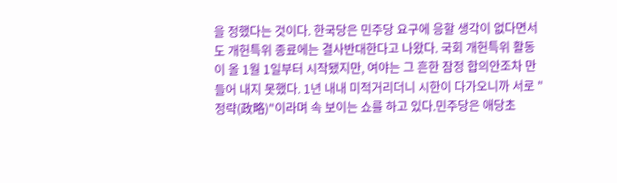을 정했다는 것이다. 한국당은 민주당 요구에 응할 생각이 없다면서도 개헌특위 종료에는 결사반대한다고 나왔다. 국회 개헌특위 활동이 올 1월 1일부터 시작됐지만, 여야는 그 흔한 잠정 합의안조차 만들어 내지 못했다. 1년 내내 미적거리더니 시한이 다가오니까 서로 "정략(政略)"이라며 속 보이는 쇼를 하고 있다.민주당은 애당초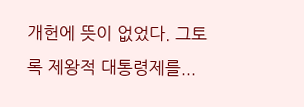개헌에 뜻이 없었다. 그토록 제왕적 대통령제를...